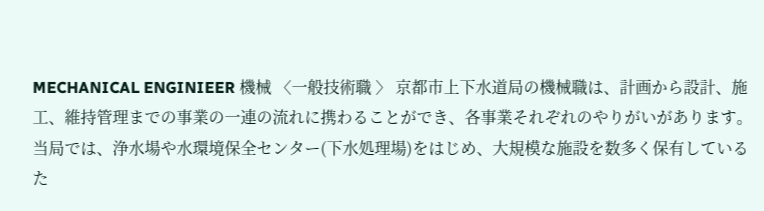MECHANICAL ENGINIEER 機械 〈一般技術職 〉 京都市上下水道局の機械職は、計画から設計、施工、維持管理までの事業の一連の流れに携わることができ、各事業それぞれのやりがいがあります。当局では、浄水場や水環境保全センター(下水処理場)をはじめ、大規模な施設を数多く保有しているた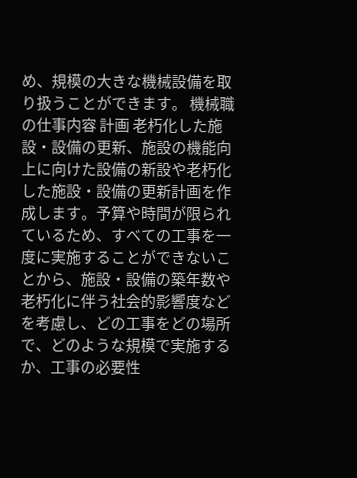め、規模の大きな機械設備を取り扱うことができます。 機械職の仕事内容 計画 老朽化した施設・設備の更新、施設の機能向上に向けた設備の新設や老朽化した施設・設備の更新計画を作成します。予算や時間が限られているため、すべての工事を一度に実施することができないことから、施設・設備の築年数や老朽化に伴う社会的影響度などを考慮し、どの工事をどの場所で、どのような規模で実施するか、工事の必要性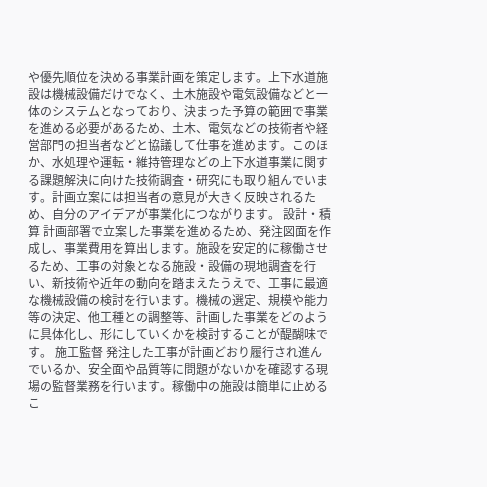や優先順位を決める事業計画を策定します。上下水道施設は機械設備だけでなく、土木施設や電気設備などと一体のシステムとなっており、決まった予算の範囲で事業を進める必要があるため、土木、電気などの技術者や経営部門の担当者などと協議して仕事を進めます。このほか、水処理や運転・維持管理などの上下水道事業に関する課題解決に向けた技術調査・研究にも取り組んでいます。計画立案には担当者の意見が大きく反映されるため、自分のアイデアが事業化につながります。 設計・積算 計画部署で立案した事業を進めるため、発注図面を作成し、事業費用を算出します。施設を安定的に稼働させるため、工事の対象となる施設・設備の現地調査を行い、新技術や近年の動向を踏まえたうえで、工事に最適な機械設備の検討を行います。機械の選定、規模や能力等の決定、他工種との調整等、計画した事業をどのように具体化し、形にしていくかを検討することが醍醐味です。 施工監督 発注した工事が計画どおり履行され進んでいるか、安全面や品質等に問題がないかを確認する現場の監督業務を行います。稼働中の施設は簡単に止めるこ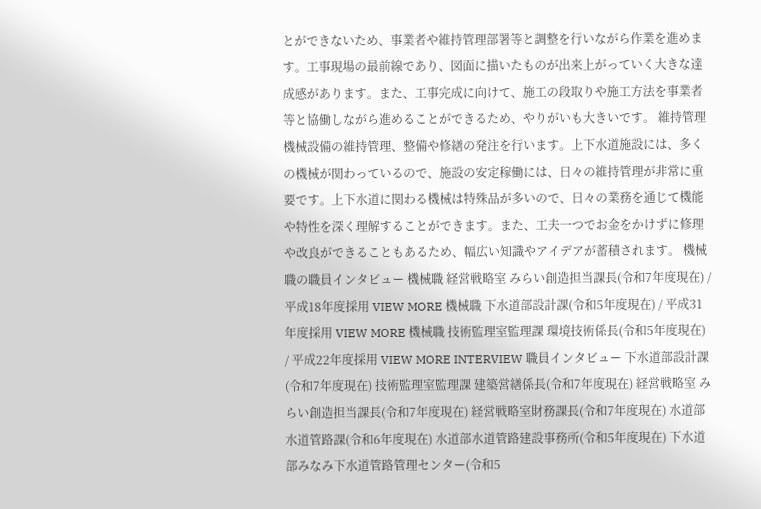とができないため、事業者や維持管理部署等と調整を行いながら作業を進めます。工事現場の最前線であり、図面に描いたものが出来上がっていく大きな達成感があります。また、工事完成に向けて、施工の段取りや施工方法を事業者等と協働しながら進めることができるため、やりがいも大きいです。 維持管理 機械設備の維持管理、整備や修繕の発注を行います。上下水道施設には、多くの機械が関わっているので、施設の安定稼働には、日々の維持管理が非常に重要です。上下水道に関わる機械は特殊品が多いので、日々の業務を通じて機能や特性を深く理解することができます。また、工夫一つでお金をかけずに修理や改良ができることもあるため、幅広い知識やアイデアが蓄積されます。 機械職の職員インタビュー 機械職 経営戦略室 みらい創造担当課長(令和7年度現在) / 平成18年度採用 VIEW MORE 機械職 下水道部設計課(令和5年度現在) / 平成31年度採用 VIEW MORE 機械職 技術監理室監理課 環境技術係長(令和5年度現在) / 平成22年度採用 VIEW MORE INTERVIEW 職員インタビュー 下水道部設計課(令和7年度現在) 技術監理室監理課 建築営繕係長(令和7年度現在) 経営戦略室 みらい創造担当課長(令和7年度現在) 経営戦略室財務課長(令和7年度現在) 水道部水道管路課(令和6年度現在) 水道部水道管路建設事務所(令和5年度現在) 下水道部みなみ下水道管路管理センター(令和5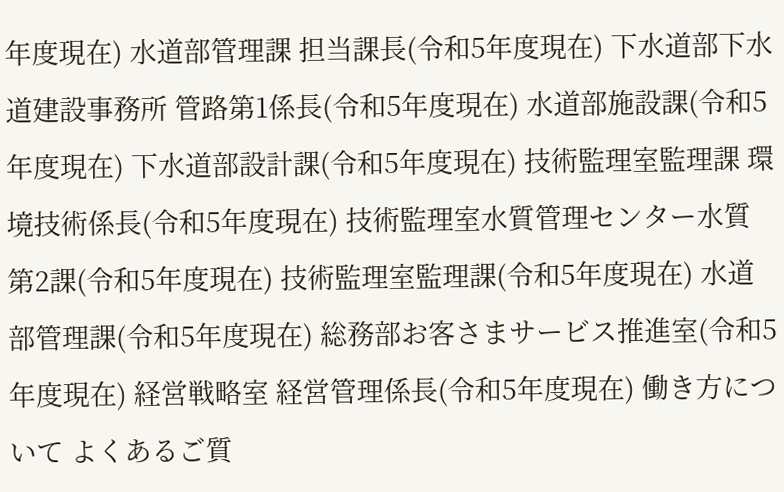年度現在) 水道部管理課 担当課長(令和5年度現在) 下水道部下水道建設事務所 管路第1係長(令和5年度現在) 水道部施設課(令和5年度現在) 下水道部設計課(令和5年度現在) 技術監理室監理課 環境技術係長(令和5年度現在) 技術監理室水質管理センター水質第2課(令和5年度現在) 技術監理室監理課(令和5年度現在) 水道部管理課(令和5年度現在) 総務部お客さまサービス推進室(令和5年度現在) 経営戦略室 経営管理係長(令和5年度現在) 働き方について よくあるご質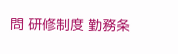問 研修制度 勤務条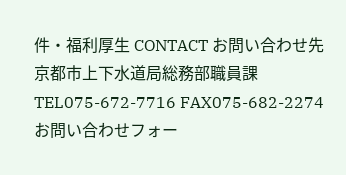件・福利厚生 CONTACT お問い合わせ先 京都市上下水道局総務部職員課 TEL075-672-7716 FAX075-682-2274 お問い合わせフォー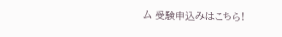ム 受験申込みはこちら!